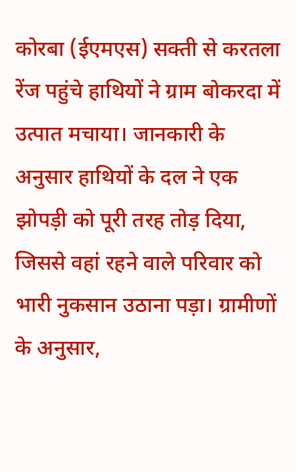कोरबा (ईएमएस) सक्ती से करतला रेंज पहुंचे हाथियों ने ग्राम बोकरदा में उत्पात मचाया। जानकारी के अनुसार हाथियों के दल ने एक झोपड़ी को पूरी तरह तोड़ दिया, जिससे वहां रहने वाले परिवार को भारी नुकसान उठाना पड़ा। ग्रामीणों के अनुसार,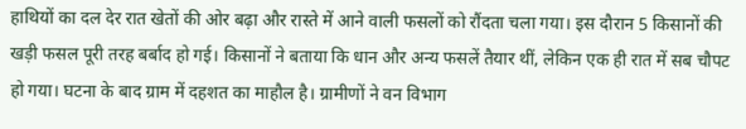हाथियों का दल देर रात खेतों की ओर बढ़ा और रास्ते में आने वाली फसलों को रौंदता चला गया। इस दौरान 5 किसानों की खड़ी फसल पूरी तरह बर्बाद हो गई। किसानों ने बताया कि धान और अन्य फसलें तैयार थीं, लेकिन एक ही रात में सब चौपट हो गया। घटना के बाद ग्राम में दहशत का माहौल है। ग्रामीणों ने वन विभाग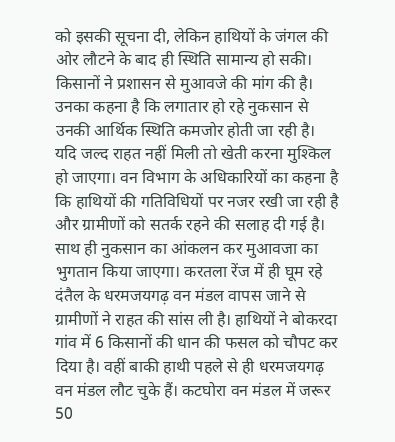को इसकी सूचना दी, लेकिन हाथियों के जंगल की ओर लौटने के बाद ही स्थिति सामान्य हो सकी। किसानों ने प्रशासन से मुआवजे की मांग की है। उनका कहना है कि लगातार हो रहे नुकसान से उनकी आर्थिक स्थिति कमजोर होती जा रही है। यदि जल्द राहत नहीं मिली तो खेती करना मुश्किल हो जाएगा। वन विभाग के अधिकारियों का कहना है कि हाथियों की गतिविधियों पर नजर रखी जा रही है और ग्रामीणों को सतर्क रहने की सलाह दी गई है। साथ ही नुकसान का आंकलन कर मुआवजा का भुगतान किया जाएगा। करतला रेंज में ही घूम रहे दंतैल के धरमजयगढ़ वन मंडल वापस जाने से ग्रामीणों ने राहत की सांस ली है। हाथियों ने बोकरदा गांव में 6 किसानों की धान की फसल को चौपट कर दिया है। वहीं बाकी हाथी पहले से ही धरमजयगढ़ वन मंडल लौट चुके हैं। कटघोरा वन मंडल में जरूर 50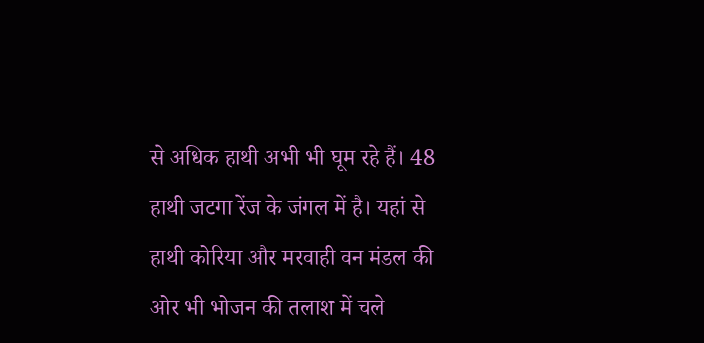से अधिक हाथी अभी भी घूम रहे हैं। 48 हाथी जटगा रेंज के जंगल में है। यहां से हाथी कोरिया और मरवाही वन मंडल की ओर भी भोजन की तलाश में चले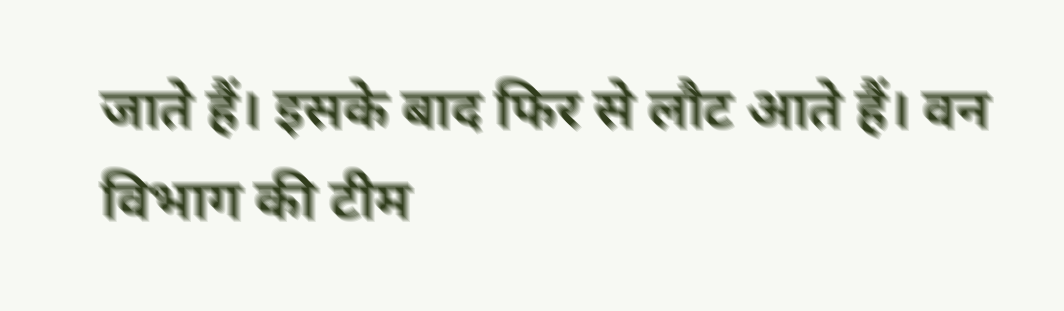जाते हैं। इसके बाद फिर से लौट आते हैं। वन विभाग की टीम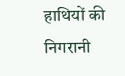हाथियों की निगरानी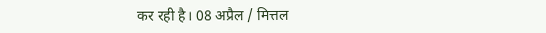कर रही है। 08 अप्रैल / मित्तल